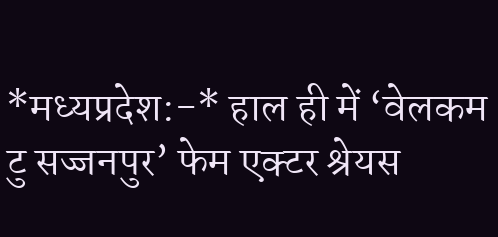*मध्यप्रदेश:-* हाल ही में ‘वेलकम टु सज्जनपुर’ फेम एक्टर श्रेयस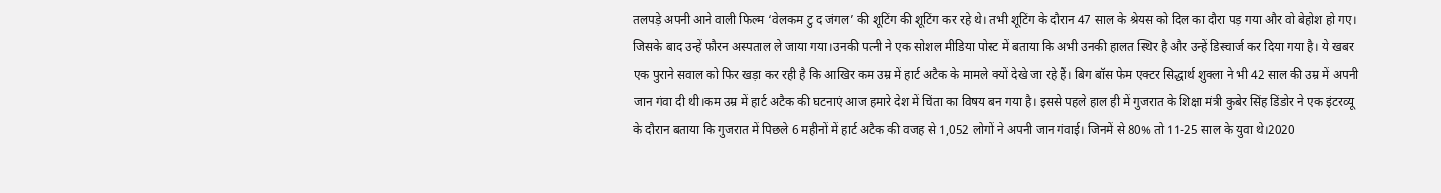तलपड़े अपनी आने वाली फिल्म ‘वेलकम टु द जंगल’ की शूटिंग की शूटिंग कर रहे थे। तभी शूटिंग के दौरान 47 साल के श्रेयस को दिल का दौरा पड़ गया और वो बेहोश हो गए। जिसके बाद उन्हें फौरन अस्पताल ले जाया गया।उनकी पत्नी ने एक सोशल मीडिया पोस्ट में बताया कि अभी उनकी हालत स्थिर है और उन्हें डिस्चार्ज कर दिया गया है। ये खबर एक पुराने सवाल को फिर खड़ा कर रही है कि आखिर कम उम्र में हार्ट अटैक के मामले क्यों देखे जा रहे हैं। बिग बॉस फेम एक्टर सिद्धार्थ शुक्ला ने भी 42 साल की उम्र में अपनी जान गंवा दी थी।कम उम्र में हार्ट अटैक की घटनाएं आज हमारे देश में चिंता का विषय बन गया है। इससे पहले हाल ही में गुजरात के शिक्षा मंत्री कुबेर सिंह डिंडोर ने एक इंटरव्यू के दौरान बताया कि गुजरात में पिछले 6 महीनों में हार्ट अटैक की वजह से 1,052 लोगों ने अपनी जान गंवाई। जिनमें से 80% तो 11-25 साल के युवा थे।2020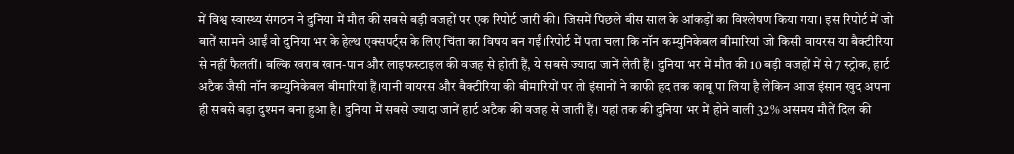में विश्व स्वास्थ्य संगठन ने दुनिया में मौत की सबसे बड़ी वजहों पर एक रिपोर्ट जारी की। जिसमें पिछले बीस साल के आंकड़ों का विश्लेषण किया गया। इस रिपोर्ट में जो बातें सामने आईं वो दुनिया भर के हेल्थ एक्सपर्ट्स के लिए चिंता का विषय बन गईं।रिपोर्ट में पता चला कि नॉन कम्युनिकेबल बीमारियां जो किसी वायरस या बैक्टीरिया से नहीं फैलतीं। बल्कि खराब खान-पान और लाइफस्टाइल की वजह से होती हैं, ये सबसे ज्यादा जानें लेती हैं। दुनिया भर में मौत की 10 बड़ी वजहों में से 7 स्ट्रोक, हार्ट अटैक जैसी नॉन कम्युनिकेबल बीमारियां हैं।यानी वायरस और बैक्टीरिया की बीमारियों पर तो इंसानों ने काफी हद तक काबू पा लिया है लेकिन आज इंसान खुद अपना ही सबसे बड़ा दुश्मन बना हुआ है। दुनिया में सबसे ज्यादा जानें हार्ट अटैक की वजह से जाती हैं। यहां तक की दुनिया भर में होने वाली 32% असमय मौतें दिल की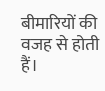बीमारियों की वजह से होती हैं।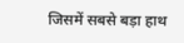जिसमें सबसे बड़ा हाथ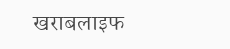खराबलाइफ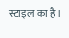स्टाइल का है।